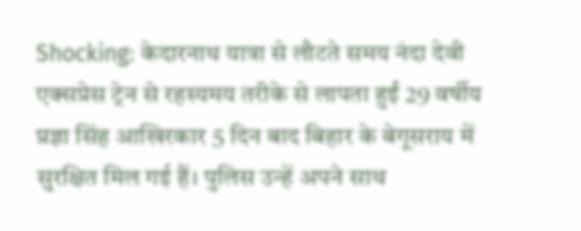Shocking: केदारनाथ यात्रा से लौटते समय नंदा देवी एक्सप्रेस ट्रेन से रहस्यमय तरीके से लापता हुईं 29 वर्षीय प्रज्ञा सिंह आखिरकार 5 दिन बाद बिहार के बेगूसराय में सुरक्षित मिल गई हैं। पुलिस उन्हें अपने साथ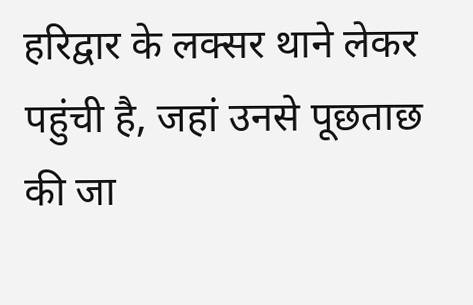हरिद्वार के लक्सर थाने लेकर पहुंची है, जहां उनसे पूछताछ की जा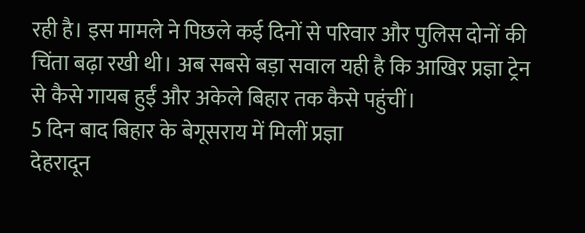रही है। इस मामले ने पिछले कई दिनों से परिवार और पुलिस दोनों की चिंता बढ़ा रखी थी। अब सबसे बड़ा सवाल यही है कि आखिर प्रज्ञा ट्रेन से कैसे गायब हुईं और अकेले बिहार तक कैसे पहुंचीं।
5 दिन बाद बिहार के बेगूसराय में मिलीं प्रज्ञा
देहरादून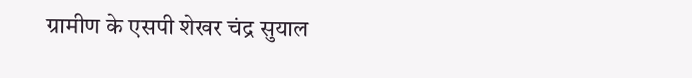ग्रामीण के एसपी शेखर चंद्र सुयाल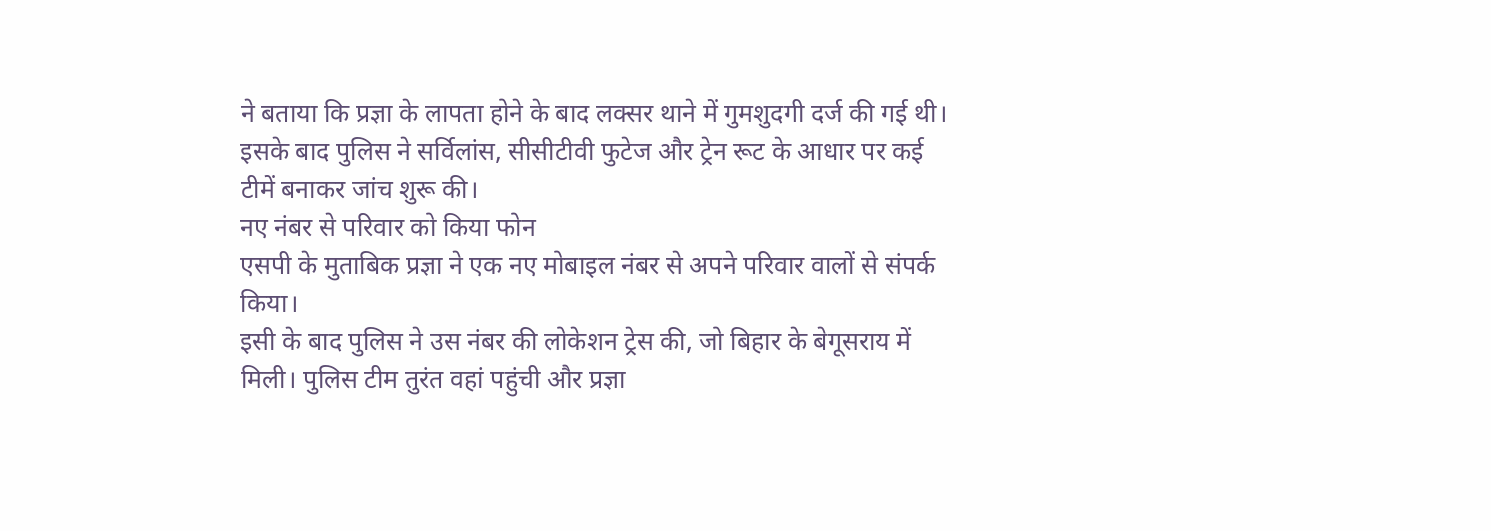ने बताया कि प्रज्ञा के लापता होने के बाद लक्सर थाने में गुमशुदगी दर्ज की गई थी।
इसके बाद पुलिस ने सर्विलांस, सीसीटीवी फुटेज और ट्रेन रूट के आधार पर कई टीमें बनाकर जांच शुरू की।
नए नंबर से परिवार को किया फोन
एसपी के मुताबिक प्रज्ञा ने एक नए मोबाइल नंबर से अपने परिवार वालों से संपर्क किया।
इसी के बाद पुलिस ने उस नंबर की लोकेशन ट्रेस की, जो बिहार के बेगूसराय में मिली। पुलिस टीम तुरंत वहां पहुंची और प्रज्ञा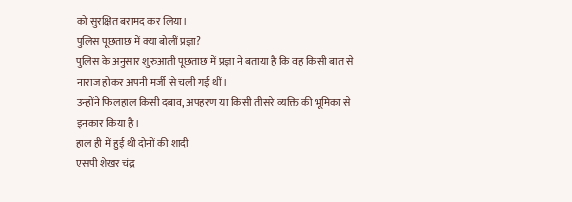को सुरक्षित बरामद कर लिया।
पुलिस पूछताछ में क्या बोलीं प्रज्ञा?
पुलिस के अनुसार शुरुआती पूछताछ में प्रज्ञा ने बताया है कि वह किसी बात से नाराज होकर अपनी मर्जी से चली गई थीं।
उन्होंने फिलहाल किसी दबाव, अपहरण या किसी तीसरे व्यक्ति की भूमिका से इनकार किया है।
हाल ही में हुई थी दोनों की शादी
एसपी शेखर चंद्र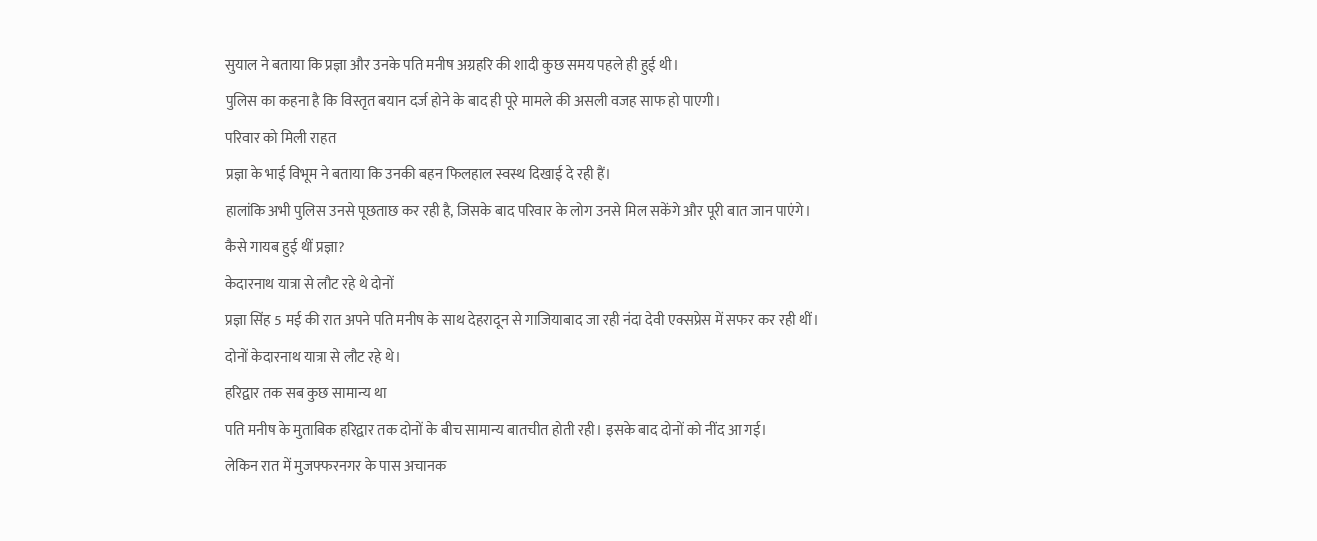सुयाल ने बताया कि प्रज्ञा और उनके पति मनीष अग्रहरि की शादी कुछ समय पहले ही हुई थी।
पुलिस का कहना है कि विस्तृत बयान दर्ज होने के बाद ही पूरे मामले की असली वजह साफ हो पाएगी।
परिवार को मिली राहत
प्रज्ञा के भाई विभूम ने बताया कि उनकी बहन फिलहाल स्वस्थ दिखाई दे रही हैं।
हालांकि अभी पुलिस उनसे पूछताछ कर रही है, जिसके बाद परिवार के लोग उनसे मिल सकेंगे और पूरी बात जान पाएंगे।
कैसे गायब हुई थीं प्रज्ञा?
केदारनाथ यात्रा से लौट रहे थे दोनों
प्रज्ञा सिंह 5 मई की रात अपने पति मनीष के साथ देहरादून से गाजियाबाद जा रही नंदा देवी एक्सप्रेस में सफर कर रही थीं।
दोनों केदारनाथ यात्रा से लौट रहे थे।
हरिद्वार तक सब कुछ सामान्य था
पति मनीष के मुताबिक हरिद्वार तक दोनों के बीच सामान्य बातचीत होती रही। इसके बाद दोनों को नींद आ गई।
लेकिन रात में मुजफ्फरनगर के पास अचानक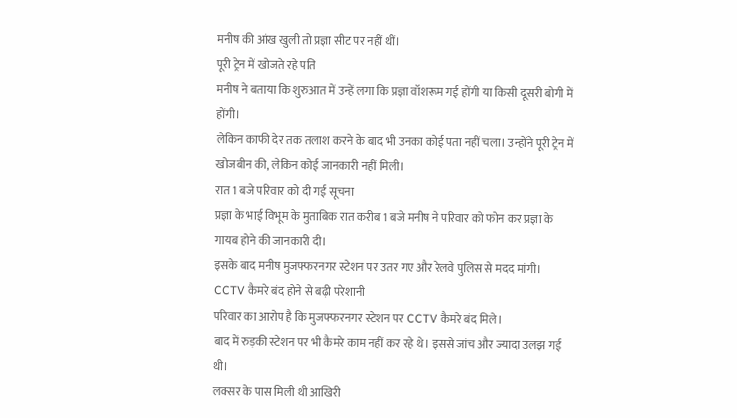मनीष की आंख खुली तो प्रज्ञा सीट पर नहीं थीं।
पूरी ट्रेन में खोजते रहे पति
मनीष ने बताया कि शुरुआत में उन्हें लगा कि प्रज्ञा वॉशरूम गई होंगी या किसी दूसरी बोगी में होंगी।
लेकिन काफी देर तक तलाश करने के बाद भी उनका कोई पता नहीं चला। उन्होंने पूरी ट्रेन में खोजबीन की, लेकिन कोई जानकारी नहीं मिली।
रात 1 बजे परिवार को दी गई सूचना
प्रज्ञा के भाई विभूम के मुताबिक रात करीब 1 बजे मनीष ने परिवार को फोन कर प्रज्ञा के गायब होने की जानकारी दी।
इसके बाद मनीष मुजफ्फरनगर स्टेशन पर उतर गए और रेलवे पुलिस से मदद मांगी।
CCTV कैमरे बंद होने से बढ़ी परेशानी
परिवार का आरोप है कि मुजफ्फरनगर स्टेशन पर CCTV कैमरे बंद मिले।
बाद में रुड़की स्टेशन पर भी कैमरे काम नहीं कर रहे थे। इससे जांच और ज्यादा उलझ गई थी।
लक्सर के पास मिली थी आखिरी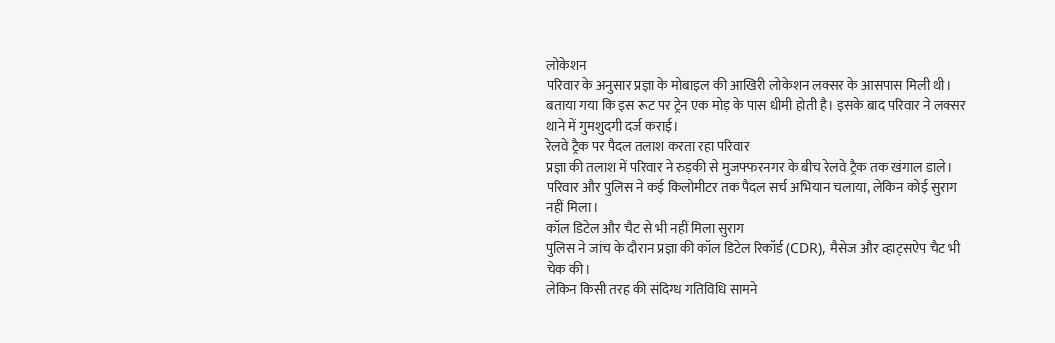लोकेशन
परिवार के अनुसार प्रज्ञा के मोबाइल की आखिरी लोकेशन लक्सर के आसपास मिली थी।
बताया गया कि इस रूट पर ट्रेन एक मोड़ के पास धीमी होती है। इसके बाद परिवार ने लक्सर थाने में गुमशुदगी दर्ज कराई।
रेलवे ट्रैक पर पैदल तलाश करता रहा परिवार
प्रज्ञा की तलाश में परिवार ने रुड़की से मुजफ्फरनगर के बीच रेलवे ट्रैक तक खंगाल डाले।
परिवार और पुलिस ने कई किलोमीटर तक पैदल सर्च अभियान चलाया, लेकिन कोई सुराग नहीं मिला।
कॉल डिटेल और चैट से भी नहीं मिला सुराग
पुलिस ने जांच के दौरान प्रज्ञा की कॉल डिटेल रिकॉर्ड (CDR), मैसेज और व्हाट्सऐप चैट भी चेक की।
लेकिन किसी तरह की संदिग्ध गतिविधि सामने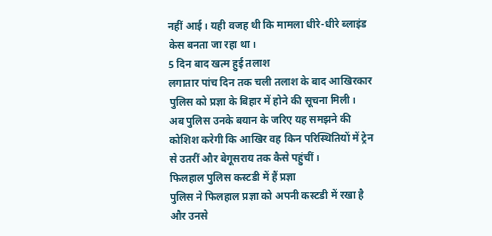नहीं आई। यही वजह थी कि मामला धीरे-धीरे ब्लाइंड केस बनता जा रहा था।
5 दिन बाद खत्म हुई तलाश
लगातार पांच दिन तक चली तलाश के बाद आखिरकार पुलिस को प्रज्ञा के बिहार में होने की सूचना मिली।
अब पुलिस उनके बयान के जरिए यह समझने की कोशिश करेगी कि आखिर वह किन परिस्थितियों में ट्रेन से उतरीं और बेगूसराय तक कैसे पहुंचीं।
फिलहाल पुलिस कस्टडी में हैं प्रज्ञा
पुलिस ने फिलहाल प्रज्ञा को अपनी कस्टडी में रखा है और उनसे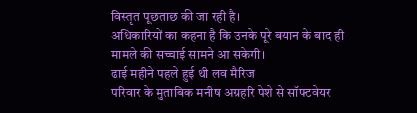विस्तृत पूछताछ की जा रही है।
अधिकारियों का कहना है कि उनके पूरे बयान के बाद ही मामले की सच्चाई सामने आ सकेगी।
ढाई महीने पहले हुई थी लव मैरिज
परिवार के मुताबिक मनीष अग्रहरि पेशे से सॉफ्टवेयर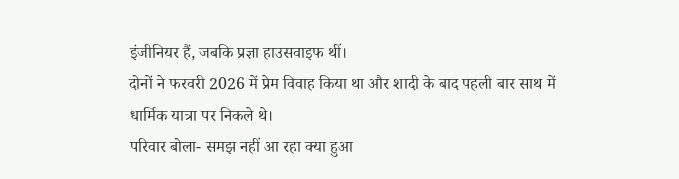इंजीनियर हैं, जबकि प्रज्ञा हाउसवाइफ थीं।
दोनों ने फरवरी 2026 में प्रेम विवाह किया था और शादी के बाद पहली बार साथ में धार्मिक यात्रा पर निकले थे।
परिवार बोला- समझ नहीं आ रहा क्या हुआ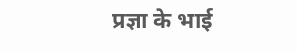प्रज्ञा के भाई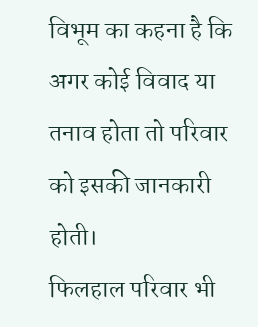विभूम का कहना है कि अगर कोई विवाद या तनाव होता तो परिवार को इसकी जानकारी होती।
फिलहाल परिवार भी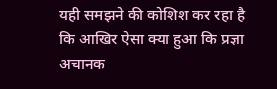यही समझने की कोशिश कर रहा है कि आखिर ऐसा क्या हुआ कि प्रज्ञा अचानक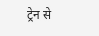ट्रेन से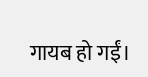गायब हो गईं।